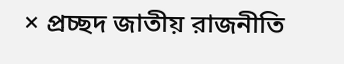× প্রচ্ছদ জাতীয় রাজনীতি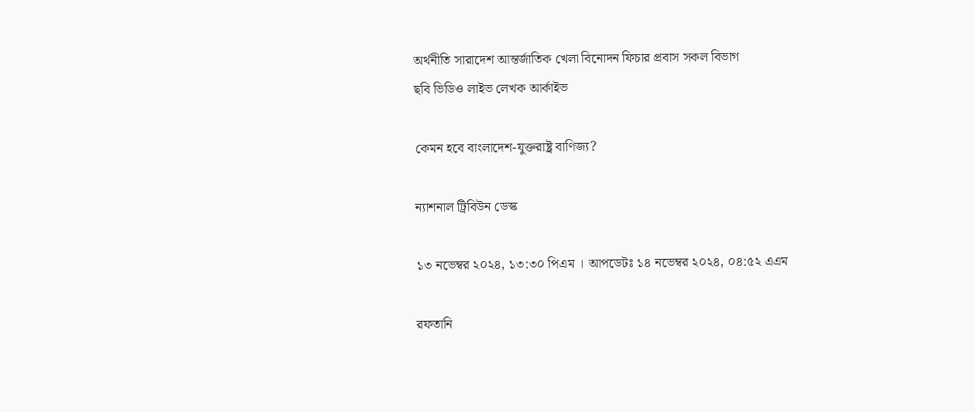অর্থনীতি সারাদেশ আন্তর্জাতিক খেলা বিনোদন ফিচার প্রবাস সকল বিভাগ
ছবি ভিডিও লাইভ লেখক আর্কাইভ

কেমন হবে বাংলাদেশ-যুক্তরাষ্ট্র বাণিজ্য?

ন্যাশনাল ট্রিবিউন ডেস্ক

১৩ নভেম্বর ২০২৪, ১৩:৩০ পিএম । আপডেটঃ ১৪ নভেম্বর ২০২৪, ০৪:৫২ এএম

রফতানি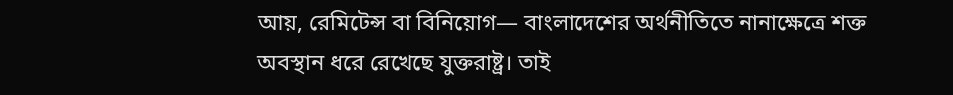আয়, রেমিটেন্স বা বিনিয়োগ— বাংলাদেশের অর্থনীতিতে নানাক্ষেত্রে শক্ত অবস্থান ধরে রেখেছে যুক্তরাষ্ট্র। তাই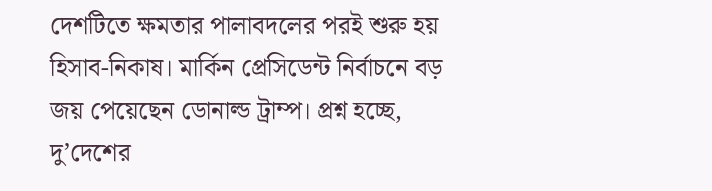দেশটিতে ক্ষমতার পালাবদলের পরই শুরু হয় হিসাব-নিকাষ। মার্কিন প্রেসিডেন্ট নির্বাচনে বড় জয় পেয়েছেন ডোনাল্ড ট্রাম্প। প্রশ্ন হচ্ছে, দু’দেশের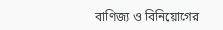বাণিজ্য ও বিনিয়োগের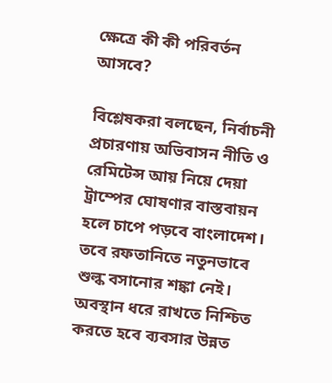ক্ষেত্রে কী কী পরিবর্তন আসবে?

বিশ্লেষকরা বলছেন, নির্বাচনী প্রচারণায় অভিবাসন নীতি ও রেমিটেন্স আয় নিয়ে দেয়া ট্রাম্পের ঘোষণার বাস্তবায়ন হলে চাপে পড়বে বাংলাদেশ। তবে রফতানিতে নতুনভাবে শুল্ক বসানোর শঙ্কা নেই। অবস্থান ধরে রাখতে নিশ্চিত করতে হবে ব্যবসার উন্নত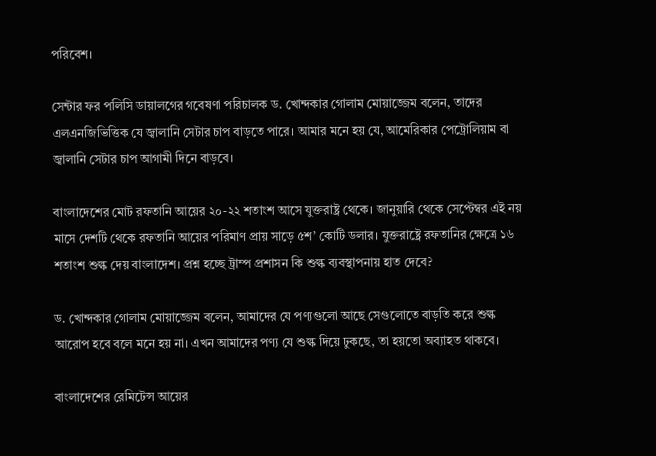পরিবেশ।

সেন্টার ফর পলিসি ডায়ালগের গবেষণা পরিচালক ড. খোন্দকার গোলাম মোয়াজ্জেম বলেন, তাদের এলএনজিভিত্তিক যে জ্বালানি সেটার চাপ বাড়তে পারে। আমার মনে হয় যে, আমেরিকার পেট্রোলিয়াম বা জ্বালানি সেটার চাপ আগামী দিনে বাড়বে।

বাংলাদেশের মোট রফতানি আয়ের ২০-২২ শতাংশ আসে যুক্তরাষ্ট্র থেকে। জানুয়ারি থেকে সেপ্টেম্বর এই নয় মাসে দেশটি থেকে রফতানি আয়ের পরিমাণ প্রায় সাড়ে ৫শ’ কোটি ডলার। যুক্তরাষ্ট্রে রফতানির ক্ষেত্রে ১৬ শতাংশ শুল্ক দেয় বাংলাদেশ। প্রশ্ন হচ্ছে ট্রাম্প প্রশাসন কি শুল্ক ব্যবস্থাপনায় হাত দেবে?

ড. খোন্দকার গোলাম মোয়াজ্জেম বলেন, আমাদের যে পণ্যগুলো আছে সেগুলোতে বাড়তি করে শুল্ক আরোপ হবে বলে মনে হয় না। এখন আমাদের পণ্য যে শুল্ক দিয়ে ঢুকছে, তা হয়তো অব্যাহত থাকবে।

বাংলাদেশের রেমিটেন্স আয়ের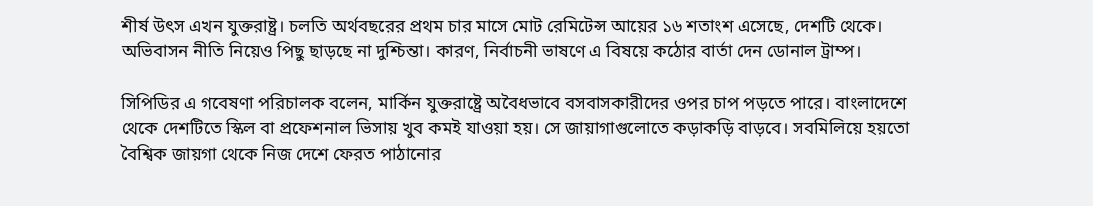শীর্ষ উৎস এখন যুক্তরাষ্ট্র। চলতি অর্থবছরের প্রথম চার মাসে মোট রেমিটেন্স আয়ের ১৬ শতাংশ এসেছে, দেশটি থেকে। অভিবাসন নীতি নিয়েও পিছু ছাড়ছে না দুশ্চিন্তা। কারণ, নির্বাচনী ভাষণে এ বিষয়ে কঠোর বার্তা দেন ডোনাল ট্রাম্প।

সিপিডির এ গবেষণা পরিচালক বলেন, মার্কিন যুক্তরাষ্ট্রে অবৈধভাবে বসবাসকারীদের ওপর চাপ পড়তে পারে। বাংলাদেশে থেকে দেশটিতে স্কিল বা প্রফেশনাল ভিসায় খুব কমই যাওয়া হয়। সে জায়াগাগুলোতে কড়াকড়ি বাড়বে। সবমিলিয়ে হয়তো বৈশ্বিক জায়গা থেকে নিজ দেশে ফেরত পাঠানোর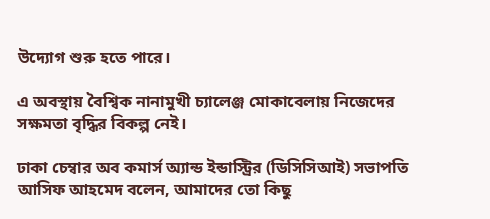উদ্যোগ শুরু হতে পারে।

এ অবস্থায় বৈশ্বিক নানামুখী চ্যালেঞ্জ মোকাবেলায় নিজেদের সক্ষমতা বৃদ্ধির বিকল্প নেই।

ঢাকা চেম্বার অব কমার্স অ্যান্ড ইন্ডাস্ট্রির (ডিসিসিআই) সভাপতি আসিফ আহমেদ বলেন, আমাদের তো কিছু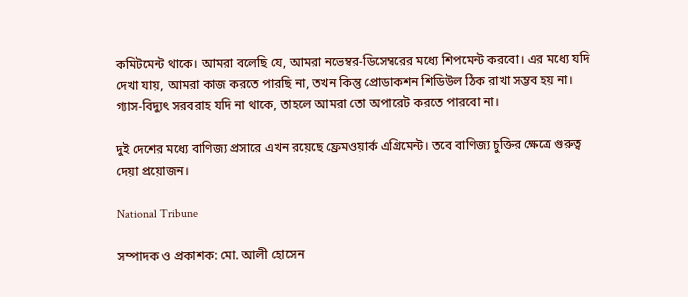কমিটমেন্ট থাকে। আমরা বলেছি যে, আমরা নভেম্বর-ডিসেম্বরের মধ্যে শিপমেন্ট করবো। এর মধ্যে যদি দেখা যায়, আমরা কাজ করতে পারছি না, তখন কিন্তু প্রোডাকশন শিডিউল ঠিক রাখা সম্ভব হয় না। গ্যাস-বিদ্যুৎ সরবরাহ যদি না থাকে, তাহলে আমরা তো অপারেট করতে পারবো না।

দুই দেশের মধ্যে বাণিজ্য প্রসারে এখন রয়েছে ফ্রেমওয়ার্ক এগ্রিমেন্ট। তবে বাণিজ্য চুক্তির ক্ষেত্রে গুরুত্ব দেয়া প্রয়োজন।

National Tribune

সম্পাদক ও প্রকাশক: মো. আলী হোসেন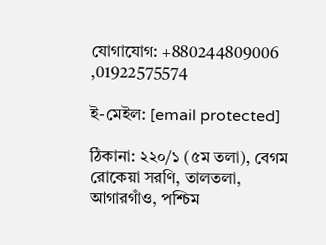যোগাযোগ: +880244809006 ,01922575574

ই-মেইল: [email protected]

ঠিকানা: ২২০/১ (৫ম তলা), বেগম রোকেয়া সরণি, তালতলা, আগারগাঁও, পশ্চিম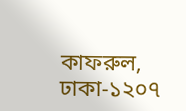কাফরুল, ঢাকা-১২০৭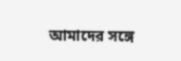আমাদের সঙ্গে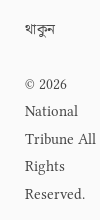থাকুন

© 2026 National Tribune All Rights Reserved.